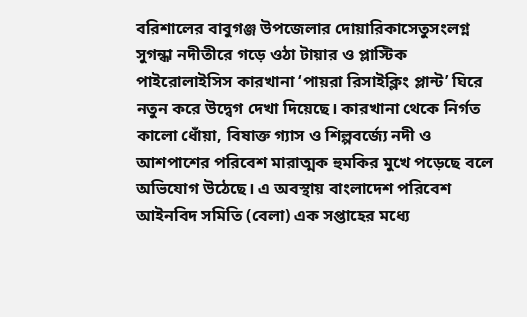বরিশালের বাবুগঞ্জ উপজেলার দোয়ারিকাসেতুসংলগ্ন সুগন্ধা নদীতীরে গড়ে ওঠা টায়ার ও প্লাস্টিক পাইরোলাইসিস কারখানা ‘পায়রা রিসাইক্লিং প্লান্ট’ ঘিরে নতুন করে উদ্বেগ দেখা দিয়েছে। কারখানা থেকে নির্গত কালো ধোঁয়া, বিষাক্ত গ্যাস ও শিল্পবর্জ্যে নদী ও আশপাশের পরিবেশ মারাত্মক হুমকির মুখে পড়েছে বলে অভিযোগ উঠেছে। এ অবস্থায় বাংলাদেশ পরিবেশ আইনবিদ সমিতি (বেলা) এক সপ্তাহের মধ্যে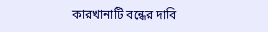কারখানাটি বন্ধের দাবি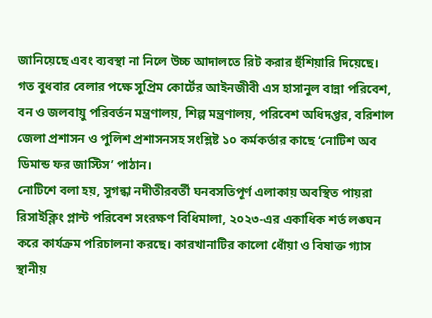জানিয়েছে এবং ব্যবস্থা না নিলে উচ্চ আদালতে রিট করার হুঁশিয়ারি দিয়েছে।
গত বুধবার বেলার পক্ষে সুপ্রিম কোর্টের আইনজীবী এস হাসানুল বান্না পরিবেশ, বন ও জলবায়ু পরিবর্তন মন্ত্রণালয়, শিল্প মন্ত্রণালয়, পরিবেশ অধিদপ্তর, বরিশাল জেলা প্রশাসন ও পুলিশ প্রশাসনসহ সংশ্লিষ্ট ১০ কর্মকর্তার কাছে ‘নোটিশ অব ডিমান্ড ফর জাস্টিস’ পাঠান।
নোটিশে বলা হয়, সুগন্ধা নদীতীরবর্তী ঘনবসতিপূর্ণ এলাকায় অবস্থিত পায়রা রিসাইক্লিং প্লান্ট পরিবেশ সংরক্ষণ বিধিমালা, ২০২৩-এর একাধিক শর্ত লঙ্ঘন করে কার্যক্রম পরিচালনা করছে। কারখানাটির কালো ধোঁয়া ও বিষাক্ত গ্যাস স্থানীয়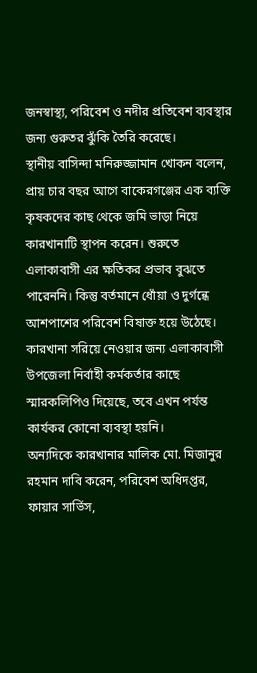জনস্বাস্থ্য, পরিবেশ ও নদীর প্রতিবেশ ব্যবস্থার জন্য গুরুতর ঝুঁকি তৈরি করেছে।
স্থানীয় বাসিন্দা মনিরুজ্জামান খোকন বলেন, প্রায় চার বছর আগে বাকেরগঞ্জের এক ব্যক্তি কৃষকদের কাছ থেকে জমি ভাড়া নিয়ে কারখানাটি স্থাপন করেন। শুরুতে এলাকাবাসী এর ক্ষতিকর প্রভাব বুঝতে পারেননি। কিন্তু বর্তমানে ধোঁয়া ও দুর্গন্ধে আশপাশের পরিবেশ বিষাক্ত হয়ে উঠেছে। কারখানা সরিয়ে নেওয়ার জন্য এলাকাবাসী উপজেলা নির্বাহী কর্মকর্তার কাছে স্মারকলিপিও দিয়েছে, তবে এখন পর্যন্ত কার্যকর কোনো ব্যবস্থা হয়নি।
অন্যদিকে কারখানার মালিক মো. মিজানুর রহমান দাবি করেন, পরিবেশ অধিদপ্তর, ফায়ার সার্ভিস,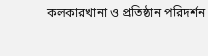কলকারখানা ও প্রতিষ্ঠান পরিদর্শন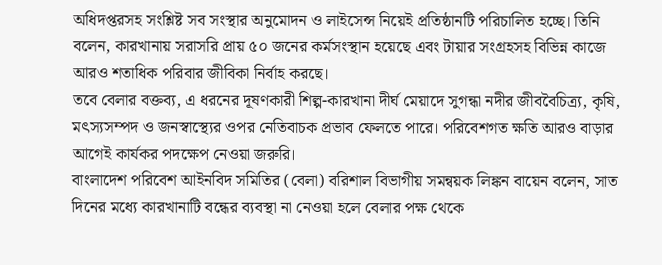অধিদপ্তরসহ সংশ্লিষ্ট সব সংস্থার অনুমোদন ও লাইসেন্স নিয়েই প্রতিষ্ঠানটি পরিচালিত হচ্ছে। তিনি বলেন, কারখানায় সরাসরি প্রায় ৫০ জনের কর্মসংস্থান হয়েছে এবং টায়ার সংগ্রহসহ বিভিন্ন কাজে আরও শতাধিক পরিবার জীবিকা নির্বাহ করছে।
তবে বেলার বক্তব্য, এ ধরনের দূষণকারী শিল্প-কারখানা দীর্ঘ মেয়াদে সুগন্ধা নদীর জীববৈচিত্র্য, কৃষি, মৎস্যসম্পদ ও জনস্বাস্থ্যের ওপর নেতিবাচক প্রভাব ফেলতে পারে। পরিবেশগত ক্ষতি আরও বাড়ার আগেই কার্যকর পদক্ষেপ নেওয়া জরুরি।
বাংলাদেশ পরিবেশ আইনবিদ সমিতির (বেলা) বরিশাল বিভাগীয় সমন্বয়ক লিঙ্কন বায়েন বলেন, সাত দিনের মধ্যে কারখানাটি বন্ধের ব্যবস্থা না নেওয়া হলে বেলার পক্ষ থেকে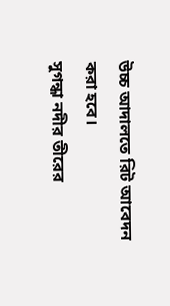উচ্চ আদালতে রিট আবেদন করা হবে।
সুগন্ধা নদীর তীরের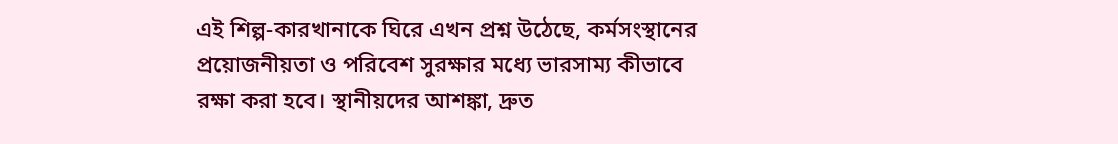এই শিল্প-কারখানাকে ঘিরে এখন প্রশ্ন উঠেছে, কর্মসংস্থানের প্রয়োজনীয়তা ও পরিবেশ সুরক্ষার মধ্যে ভারসাম্য কীভাবে রক্ষা করা হবে। স্থানীয়দের আশঙ্কা, দ্রুত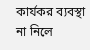কার্যকর ব্যবস্থা না নিলে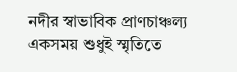নদীর স্বাভাবিক প্রাণচাঞ্চল্য একসময় শুধুই স্মৃতিতে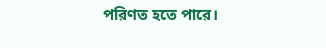পরিণত হতে পারে।